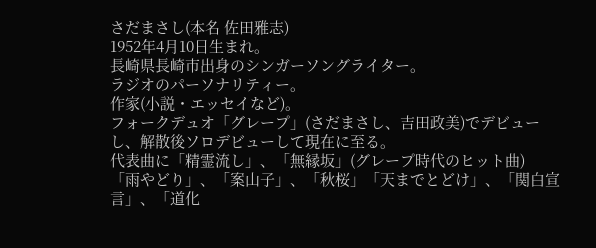さだまさし(本名 佐田雅志)
1952年4月10日生まれ。
長崎県長崎市出身のシンガーソングライター。
ラジオのパーソナリティー。
作家(小説・エッセイなど)。
フォークデュオ「グレープ」(さだまさし、吉田政美)でデビューし、解散後ソロデビューして現在に至る。
代表曲に「精霊流し」、「無縁坂」(グレープ時代のヒット曲)
「雨やどり」、「案山子」、「秋桜」「天までとどけ」、「関白宣言」、「道化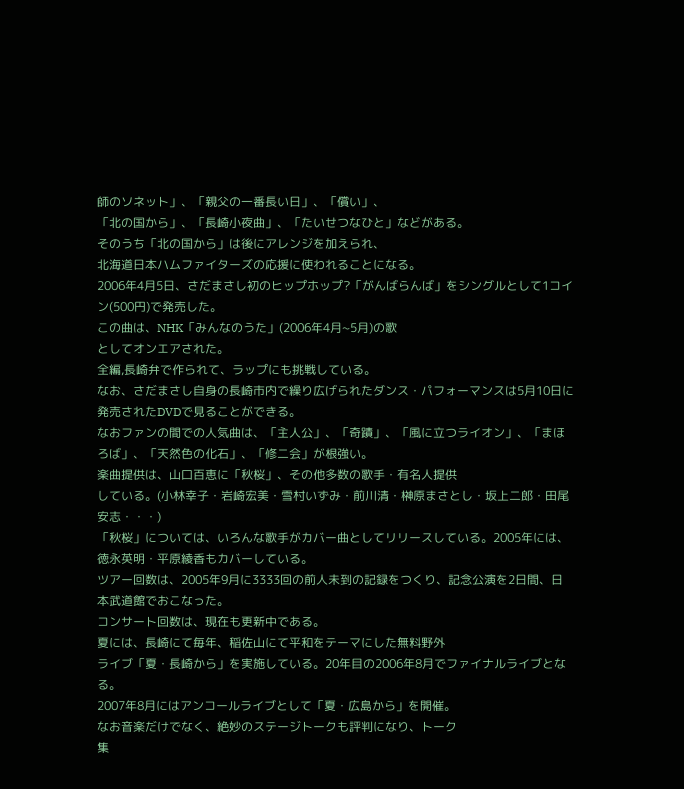師のソネット」、「親父の一番長い日」、「償い」、
「北の国から」、「長崎小夜曲」、「たいせつなひと」などがある。
そのうち「北の国から」は後にアレンジを加えられ、
北海道日本ハムファイターズの応援に使われることになる。
2006年4月5日、さだまさし初のヒップホップ?「がんばらんば」をシングルとして1コイン(500円)で発売した。
この曲は、NHK「みんなのうた」(2006年4月~5月)の歌
としてオンエアされた。
全編,長崎弁で作られて、ラップにも挑戦している。
なお、さだまさし自身の長崎市内で繰り広げられたダンス・パフォーマンスは5月10日に発売されたDVDで見ることができる。
なおファンの間での人気曲は、「主人公」、「奇蹟」、「風に立つライオン」、「まほろば」、「天然色の化石」、「修二会」が根強い。
楽曲提供は、山口百恵に「秋桜」、その他多数の歌手・有名人提供
している。(小林幸子・岩崎宏美・雪村いずみ・前川清・榊原まさとし・坂上二郎・田尾安志・・・)
「秋桜」については、いろんな歌手がカバー曲としてリリースしている。2005年には、徳永英明・平原綾香もカバーしている。
ツアー回数は、2005年9月に3333回の前人未到の記録をつくり、記念公演を2日間、日本武道館でおこなった。
コンサート回数は、現在も更新中である。
夏には、長崎にて毎年、稲佐山にて平和をテーマにした無料野外
ライブ「夏・長崎から」を実施している。20年目の2006年8月でファイナルライブとなる。
2007年8月にはアンコールライブとして「夏・広島から」を開催。
なお音楽だけでなく、絶妙のステージトークも評判になり、トーク
集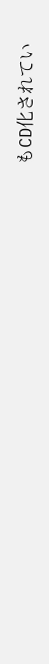もCD化されてい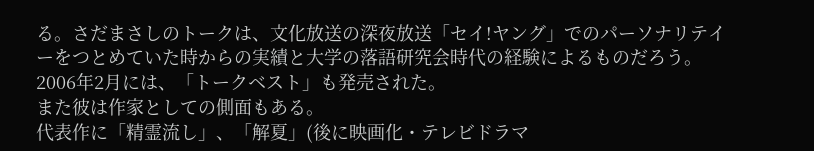る。さだまさしのトークは、文化放送の深夜放送「セイ!ヤング」でのパーソナリテイーをつとめていた時からの実績と大学の落語研究会時代の経験によるものだろう。
2006年2月には、「トークベスト」も発売された。
また彼は作家としての側面もある。
代表作に「精霊流し」、「解夏」(後に映画化・テレビドラマ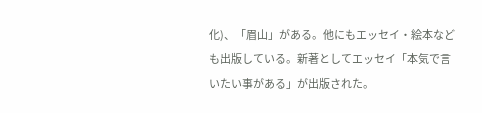化)、「眉山」がある。他にもエッセイ・絵本なども出版している。新著としてエッセイ「本気で言いたい事がある」が出版された。